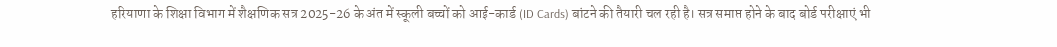हरियाणा के शिक्षा विभाग में शैक्षणिक सत्र 2025-26 के अंत में स्कूली बच्चों को आई-कार्ड (ID Cards) बांटने की तैयारी चल रही है। सत्र समाप्त होने के बाद बोर्ड परीक्षाएं भी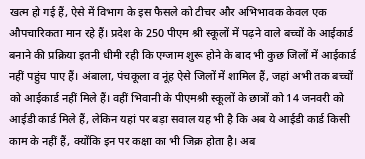खत्म हो गई हैं, ऐसे में विभाग के इस फैसले को टीचर और अभिभावक केवल एक औपचारिकता मान रहे हैं। प्रदेश के 250 पीएम श्री स्कूलों में पढ़ने वाले बच्चों के आईकार्ड बनाने की प्रक्रिया इतनी धीमी रही कि एग्जाम शुरू होने के बाद भी कुछ जिलों में आईकार्ड नहीं पहुंच पाए हैं। अंबाला, पंचकूला व नूंह ऐसे जिलों में शामिल हैं, जहां अभी तक बच्चों को आईकार्ड नहीं मिले हैं। वहीं भिवानी के पीएमश्री स्कूलों के छात्रों को 14 जनवरी को आईडी कार्ड मिले हैं, लेकिन यहां पर बड़ा सवाल यह भी है कि अब ये आईडी कार्ड किसी काम के नहीं हैं, क्योंकि इन पर कक्षा का भी जिक्र होता है। अब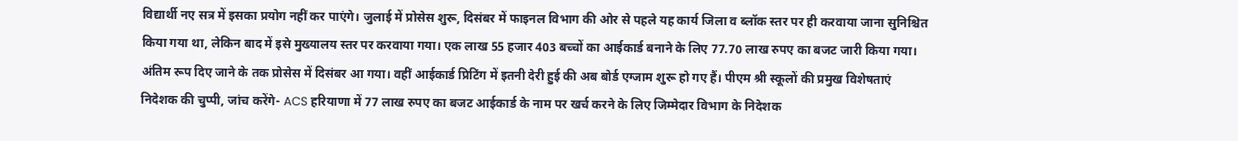विद्यार्थी नए सत्र में इसका प्रयोग नहीं कर पाएंगे। जुलाई में प्रोसेस शुरू, दिसंबर में फाइनल विभाग की ओर से पहले यह कार्य जिला व ब्लॉक स्तर पर ही करवाया जाना सुनिश्चित किया गया था, लेकिन बाद में इसे मुख्यालय स्तर पर करवाया गया। एक लाख 55 हजार 403 बच्चों का आईकार्ड बनाने के लिए 77.70 लाख रुपए का बजट जारी किया गया। अंतिम रूप दिए जाने के तक प्रोसेस में दिसंबर आ गया। वहीं आईकार्ड प्रिटिंग में इतनी देरी हुई की अब बोर्ड एग्जाम शुरू हो गए हैं। पीएम श्री स्कूलों की प्रमुख विशेषताएं निदेशक की चुप्पी, जांच करेंगे- ACS हरियाणा में 77 लाख रुपए का बजट आईकार्ड के नाम पर खर्च करने के लिए जिम्मेदार विभाग के निदेशक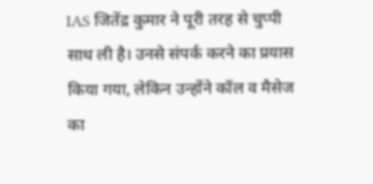IAS जितेंद्र कुमार ने पूरी तरह से चुप्पी साध ली है। उनसे संपर्क करने का प्रयास किया गया, लेकिन उन्होंने कॉल व मैसेज का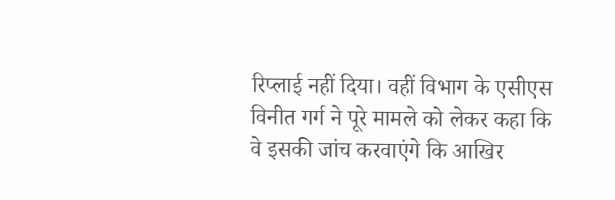रिप्लाई नहीं दिया। वहीं विभाग के एसीएस विनीत गर्ग ने पूरे मामले को लेकर कहा कि वे इसकी जांच करवाएंगे कि आखिर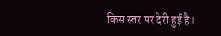किस स्तर पर देरी हुई है।